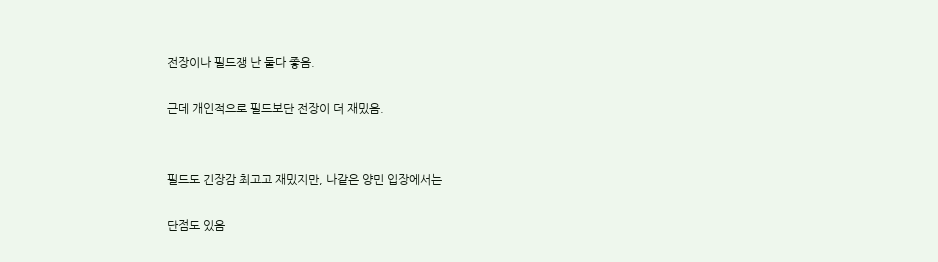전장이나 필드쟁 난 둘다 좋음.

근데 개인적으로 필드보단 전장이 더 재밌음.


필드도 긴장감 최고고 재밌지만, 나같은 양민 입장에서는

단점도 있음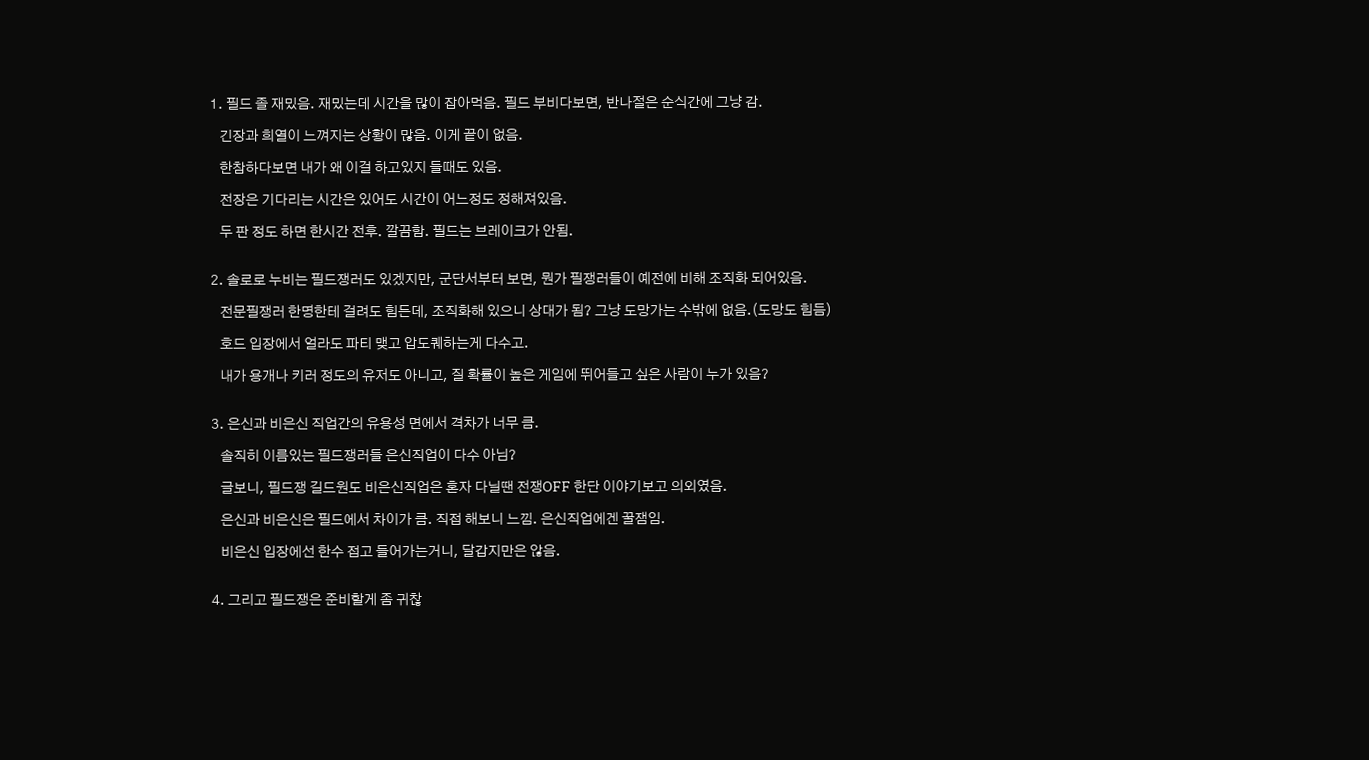1. 필드 졸 재밌음. 재밌는데 시간을 많이 잡아먹음. 필드 부비다보면, 반나절은 순식간에 그냥 감.

   긴장과 희열이 느껴지는 상황이 많음. 이게 끝이 없음.

   한참하다보면 내가 왜 이걸 하고있지 들때도 있음.

   전장은 기다리는 시간은 있어도 시간이 어느정도 정해져있음.

   두 판 정도 하면 한시간 전후. 깔끔함. 필드는 브레이크가 안됨.


2. 솔로로 누비는 필드쟁러도 있겠지만, 군단서부터 보면, 뭔가 필쟁러들이 예전에 비해 조직화 되어있음.

   전문필쟁러 한명한테 걸려도 힘든데, 조직화해 있으니 상대가 됨? 그냥 도망가는 수밖에 없음.(도망도 힘듬)

   호드 입장에서 얼라도 파티 맺고 압도퀘하는게 다수고.

   내가 용개나 키러 정도의 유저도 아니고, 질 확률이 높은 게임에 뛰어들고 싶은 사람이 누가 있음?


3. 은신과 비은신 직업간의 유용성 면에서 격차가 너무 큼.

   솔직히 이름있는 필드쟁러들 은신직업이 다수 아님?

   글보니, 필드쟁 길드원도 비은신직업은 혼자 다닐땐 전쟁OFF 한단 이야기보고 의외였음.

   은신과 비은신은 필드에서 차이가 큼. 직접 해보니 느낌. 은신직업에겐 꿀잼임.

   비은신 입장에선 한수 접고 들어가는거니, 달갑지만은 않음.


4. 그리고 필드쟁은 준비할게 좀 귀찮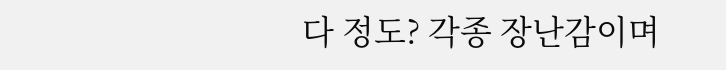다 정도? 각종 장난감이며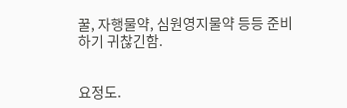꿀, 자행물약, 심원영지물약 등등 준비하기 귀찮긴함.


요정도.